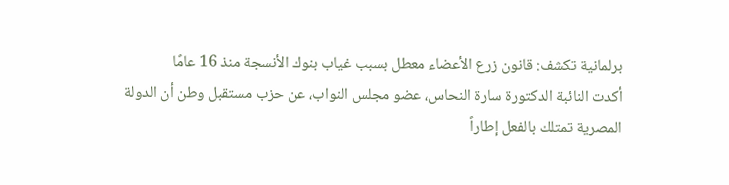برلمانية تكشف: قانون زرع الأعضاء معطل بسبب غياب بنوك الأنسجة منذ 16 عامًا
أكدت النائبة الدكتورة سارة النحاس، عضو مجلس النواب، عن حزب مستقبل وطن أن الدولة المصرية تمتلك بالفعل إطاراً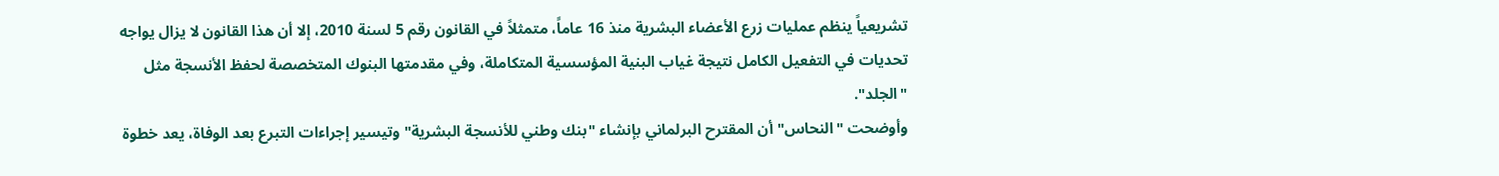تشريعياً ينظم عمليات زرع الأعضاء البشرية منذ 16 عاماً، متمثلاً في القانون رقم 5 لسنة 2010، إلا أن هذا القانون لا يزال يواجه تحديات في التفعيل الكامل نتيجة غياب البنية المؤسسية المتكاملة، وفي مقدمتها البنوك المتخصصة لحفظ الأنسجة مثل "الجلد".
وأوضحت "النحاس" أن المقترح البرلماني بإنشاء "بنك وطني للأنسجة البشرية" وتيسير إجراءات التبرع بعد الوفاة، يعد خطوة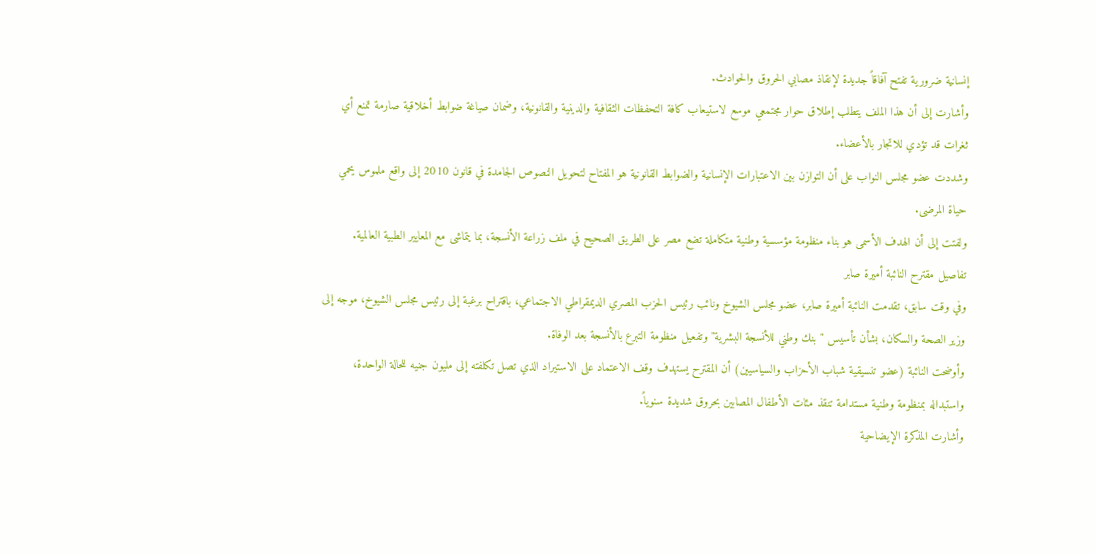إنسانية ضرورية تفتح آفاقاً جديدة لإنقاذ مصابي الحروق والحوادث.
وأشارت إلى أن هذا الملف يتطلب إطلاق حوار مجتمعي موسع لاستيعاب كافة التحفظات الثقافية والدينية والقانونية، وضمان صياغة ضوابط أخلاقية صارمة تمنع أي ثغرات قد تؤدي للاتجار بالأعضاء.
وشددت عضو مجلس النواب على أن التوازن بين الاعتبارات الإنسانية والضوابط القانونية هو المفتاح لتحويل النصوص الجامدة في قانون 2010 إلى واقع ملموس يحمي حياة المرضى.
ولفتت إلى أن الهدف الأسمى هو بناء منظومة مؤسسية وطنية متكاملة تضع مصر على الطريق الصحيح في ملف زراعة الأنسجة، بما يتماشى مع المعايير الطبية العالمية.
تفاصيل مقترح النائبة أميرة صابر
وفي وقت سابق، تقدمت النائبة أميرة صابر، عضو مجلس الشيوخ ونائب رئيس الحزب المصري الديمقراطي الاجتماعي، باقتراح برغبة إلى رئيس مجلس الشيوخ، موجه إلى وزير الصحة والسكان، بشأن تأسيس "بنك وطني للأنسجة البشرية" وتفعيل منظومة التبرع بالأنسجة بعد الوفاة.
وأوضحت النائبة (عضو تنسيقية شباب الأحزاب والسياسيين) أن المقترح يستهدف وقف الاعتماد على الاستيراد الذي تصل تكلفته إلى مليون جنيه للحالة الواحدة، واستبداله بمنظومة وطنية مستدامة تنقذ مئات الأطفال المصابين بحروق شديدة سنوياً.
وأشارت المذكرة الإيضاحية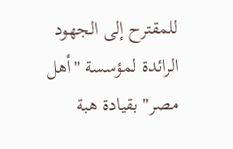للمقترح إلى الجهود الرائدة لمؤسسة "أهل مصر" بقيادة هبة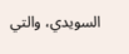السويدي، والتي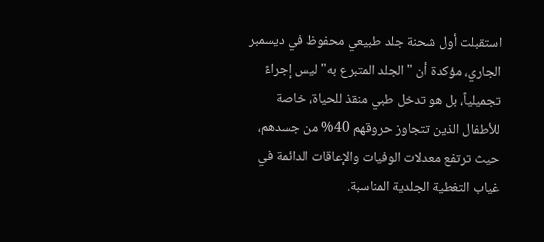استقبلت أول شحنة جلد طبيعي محفوظ في ديسمبر الجاري، مؤكدة أن "الجلد المتبرع به" ليس إجراءً تجميلياً، بل هو تدخل طبي منقذ للحياة، خاصة للأطفال الذين تتجاوز حروقهم 40% من جسدهم، حيث ترتفع معدلات الوفيات والإعاقات الدائمة في غياب التغطية الجلدية المناسبة.